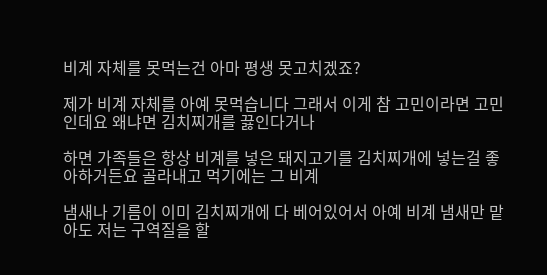비계 자체를 못먹는건 아마 평생 못고치겠죠?

제가 비계 자체를 아예 못먹습니다 그래서 이게 참 고민이라면 고민인데요 왜냐면 김치찌개를 끓인다거나

하면 가족들은 항상 비계를 넣은 돼지고기를 김치찌개에 넣는걸 좋아하거든요 골라내고 먹기에는 그 비계

냄새나 기름이 이미 김치찌개에 다 베어있어서 아예 비계 냄새만 맡아도 저는 구역질을 할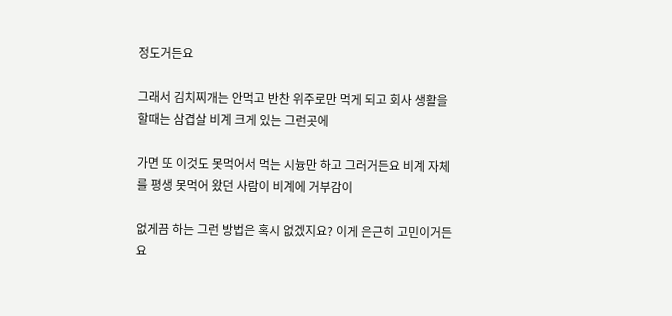정도거든요

그래서 김치찌개는 안먹고 반찬 위주로만 먹게 되고 회사 생활을 할때는 삼겹살 비계 크게 있는 그런곳에

가면 또 이것도 못먹어서 먹는 시늉만 하고 그러거든요 비계 자체를 평생 못먹어 왔던 사람이 비계에 거부감이

없게끔 하는 그런 방법은 혹시 없겠지요? 이게 은근히 고민이거든요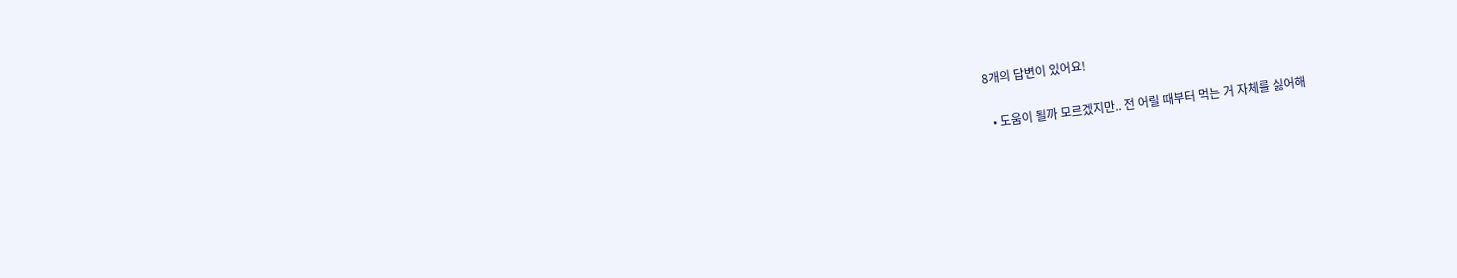8개의 답변이 있어요!

  • 도움이 될까 모르겠지만.. 전 어릴 때부터 먹는 거 자체를 싫어해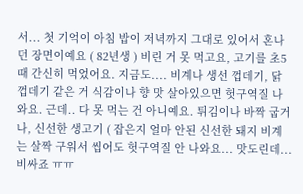서... 첫 기억이 아침 밥이 저녁까지 그대로 있어서 혼나던 장면이예요 ( 82년생 ) 비린 거 못 먹고요, 고기를 초5때 간신히 먹었어요. 지금도.... 비계나 생선 껍데기, 닭 껍데기 같은 거 식감이나 향 맛 살아있으면 헛구역질 나와요. 근데.. 다 못 먹는 건 아니예요. 튀김이나 바짝 굽거나, 신선한 생고기 ( 잡은지 얼마 안된 신선한 돼지 비계는 살짝 구워서 씹어도 헛구역질 안 나와요... 맛도린데...비싸죠 ㅠㅠ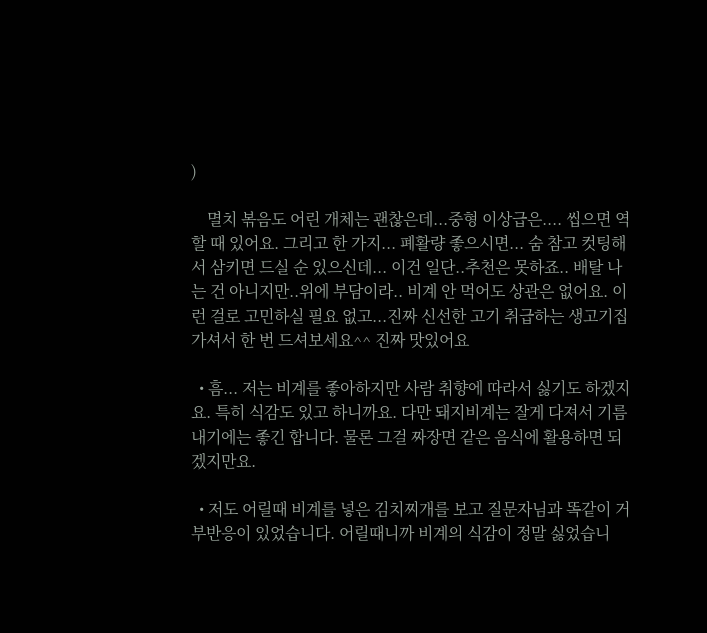)

    멸치 볶음도 어린 개체는 괜찮은데...중형 이상급은.... 씹으면 역할 때 있어요. 그리고 한 가지... 폐활량 좋으시면... 숨 참고 컷팅해서 삼키면 드실 순 있으신데... 이건 일단..추천은 못하죠.. 배탈 나는 건 아니지만..위에 부담이라.. 비계 안 먹어도 상관은 없어요. 이런 걸로 고민하실 필요 없고...진짜 신선한 고기 취급하는 생고기집 가셔서 한 번 드셔보세요^^ 진짜 맛있어요

  • 흠... 저는 비계를 좋아하지만 사람 취향에 따라서 싫기도 하겠지요. 특히 식감도 있고 하니까요. 다만 돼지비계는 잘게 다져서 기름 내기에는 좋긴 합니다. 물론 그걸 짜장면 같은 음식에 활용하면 되겠지만요.

  • 저도 어릴때 비계를 넣은 김치찌개를 보고 질문자님과 똑같이 거부반응이 있었습니다. 어릴때니까 비계의 식감이 정말 싫었습니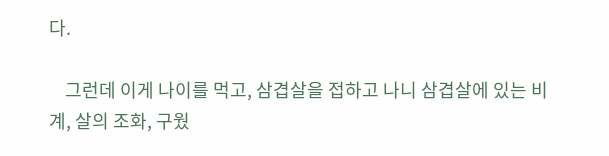다.

    그런데 이게 나이를 먹고, 삼겹살을 접하고 나니 삼겹살에 있는 비계, 살의 조화, 구웠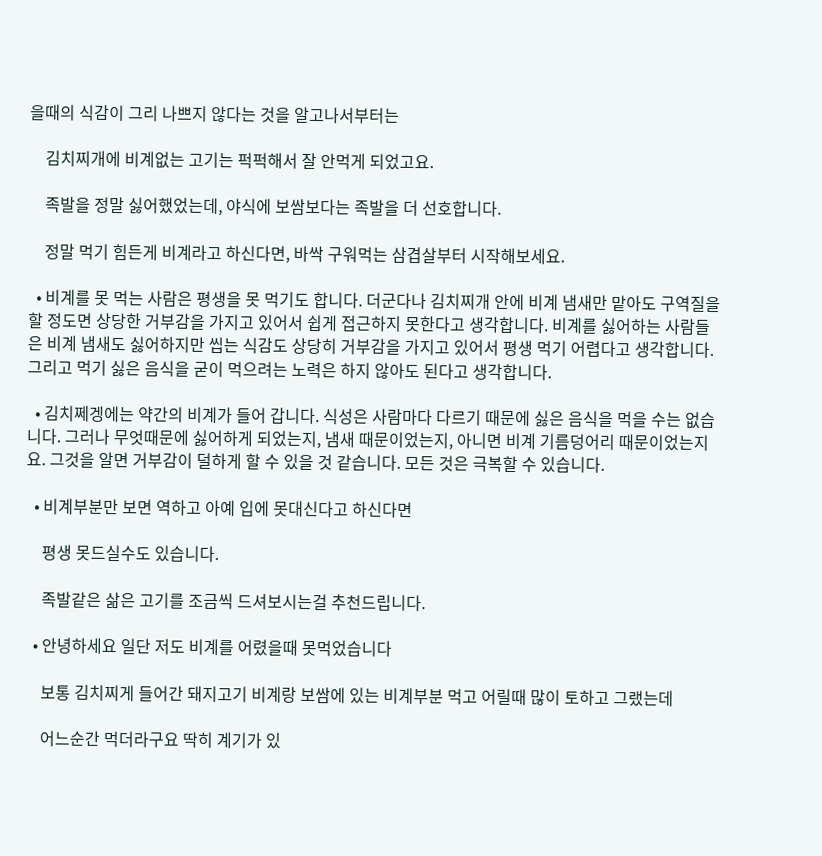을때의 식감이 그리 나쁘지 않다는 것을 알고나서부터는

    김치찌개에 비계없는 고기는 퍽퍽해서 잘 안먹게 되었고요.

    족발을 정말 싫어했었는데, 야식에 보쌈보다는 족발을 더 선호합니다.

    정말 먹기 힘든게 비계라고 하신다면, 바싹 구워먹는 삼겹살부터 시작해보세요.

  • 비계를 못 먹는 사람은 평생을 못 먹기도 합니다. 더군다나 김치찌개 안에 비계 냄새만 맡아도 구역질을 할 정도면 상당한 거부감을 가지고 있어서 쉽게 접근하지 못한다고 생각합니다. 비계를 싫어하는 사람들은 비계 냄새도 싫어하지만 씹는 식감도 상당히 거부감을 가지고 있어서 평생 먹기 어렵다고 생각합니다. 그리고 먹기 싫은 음식을 굳이 먹으려는 노력은 하지 않아도 된다고 생각합니다.

  • 김치쩨겡에는 약간의 비계가 들어 갑니다. 식성은 사람마다 다르기 때문에 싫은 음식을 먹을 수는 없습니다. 그러나 무엇때문에 싫어하게 되었는지, 냄새 때문이었는지, 아니면 비계 기름덩어리 때문이었는지요. 그것을 알면 거부감이 덜하게 할 수 있을 것 같습니다. 모든 것은 극복할 수 있습니다.

  • 비계부분만 보면 역하고 아예 입에 못대신다고 하신다면

    평생 못드실수도 있습니다.

    족발같은 삶은 고기를 조금씩 드셔보시는걸 추천드립니다.

  • 안녕하세요 일단 저도 비계를 어렸을때 못먹었습니다

    보통 김치찌게 들어간 돼지고기 비계랑 보쌈에 있는 비계부분 먹고 어릴때 많이 토하고 그랬는데

    어느순간 먹더라구요 딱히 계기가 있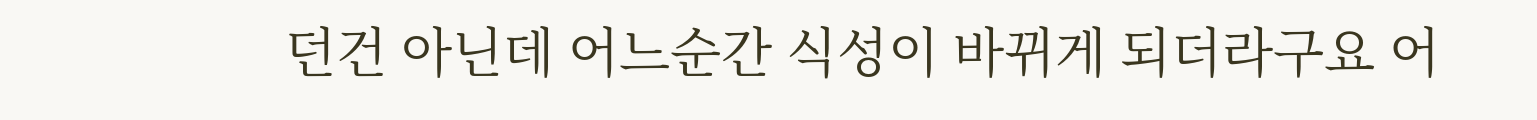던건 아닌데 어느순간 식성이 바뀌게 되더라구요 어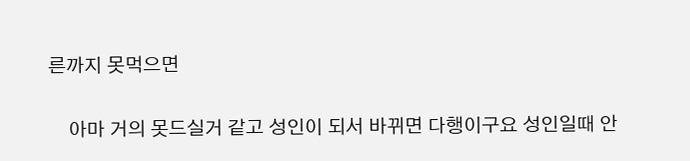른까지 못먹으면

    아마 거의 못드실거 같고 성인이 되서 바뀌면 다행이구요 성인일때 안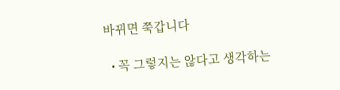바뀌면 쭉갑니다

  • 꼭 그렇지는 않다고 생각하는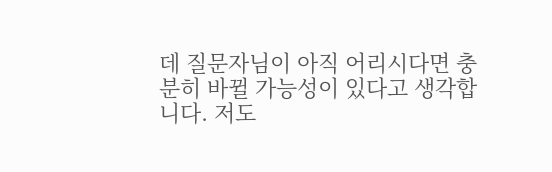데 질문자님이 아직 어리시다면 충분히 바뀔 가능성이 있다고 생각합니다. 저도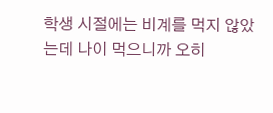학생 시절에는 비계를 먹지 않았는데 나이 먹으니까 오히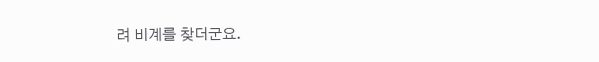려 비계를 찾더군요.